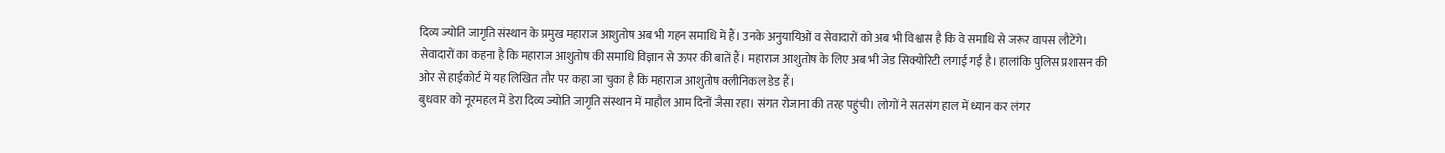दिव्य ज्योति जागृति संस्थान के प्रमुख महाराज आशुतोष अब भी गहन समाधि में हैं। उनके अनुयायिओं व सेवादारों को अब भी विश्वास है कि वे समाधि से जरूर वापस लौटेंगे।
सेवादारों का कहना है कि महाराज आशुतोष की समाधि विज्ञान से ऊपर की बातें हैं। महाराज आशुतोष के लिए अब भी जेड सिक्योरिटी लगाई गई है। हालांकि पुलिस प्रशासन की ओर से हाईकोर्ट में यह लिखित तौर पर कहा जा चुका है कि महाराज आशुतोष क्लीनिकल डेड हैं।
बुधवार को नूरमहल में डेरा दिव्य ज्योति जागृति संस्थान में माहौल आम दिनों जैसा रहा। संगत रोजाना की तरह पहुंची। लोगों ने सतसंग हाल में ध्यान कर लंगर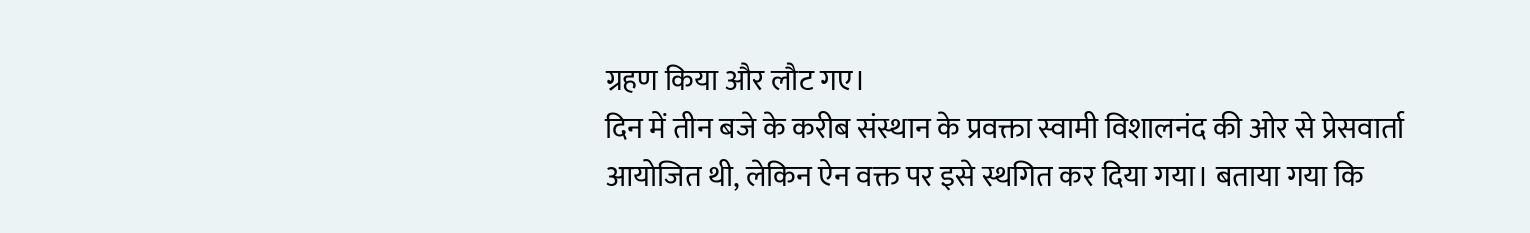ग्रहण किया और लौट गए।
दिन में तीन बजे के करीब संस्थान के प्रवक्ता स्वामी विशालनंद की ओर से प्रेसवार्ता आयोजित थी, लेकिन ऐन वक्त पर इसे स्थगित कर दिया गया। बताया गया कि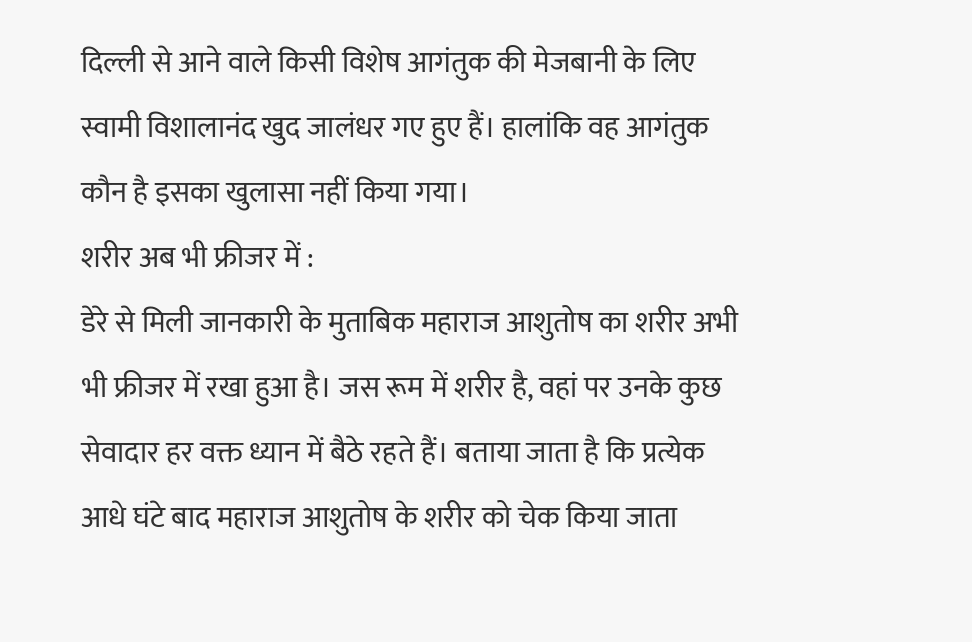दिल्ली से आने वाले किसी विशेष आगंतुक की मेजबानी के लिए स्वामी विशालानंद खुद जालंधर गए हुए हैं। हालांकि वह आगंतुक कौन है इसका खुलासा नहीं किया गया।
शरीर अब भी फ्रीजर में :
डेरे से मिली जानकारी के मुताबिक महाराज आशुतोष का शरीर अभी भी फ्रीजर में रखा हुआ है। जस रूम में शरीर है, वहां पर उनके कुछ सेवादार हर वक्त ध्यान में बैठे रहते हैं। बताया जाता है कि प्रत्येक आधे घंटे बाद महाराज आशुतोष के शरीर को चेक किया जाता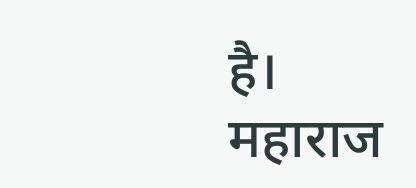है। महाराज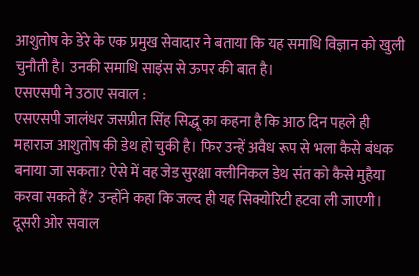आशुतोष के डेरे के एक प्रमुख सेवादार ने बताया कि यह समाधि विज्ञान को खुली चुनौती है। उनकी समाधि साइंस से ऊपर की बात है।
एसएसपी ने उठाए सवाल :
एसएसपी जालंधर जसप्रीत सिंह सिद्धू का कहना है कि आठ दिन पहले ही महाराज आशुतोष की डेथ हो चुकी है। फिर उन्हें अवैध रूप से भला कैसे बंधक बनाया जा सकता? ऐसे में वह जेड सुरक्षा क्लीनिकल डेथ संत को कैसे मुहैया करवा सकते हैं? उन्होंने कहा कि जल्द ही यह सिक्योरिटी हटवा ली जाएगी। दूसरी ओर सवाल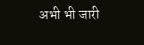अभी भी जारी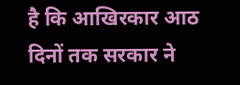है कि आखिरकार आठ दिनों तक सरकार ने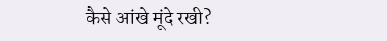कैसे आंखे मूंदे रखी?